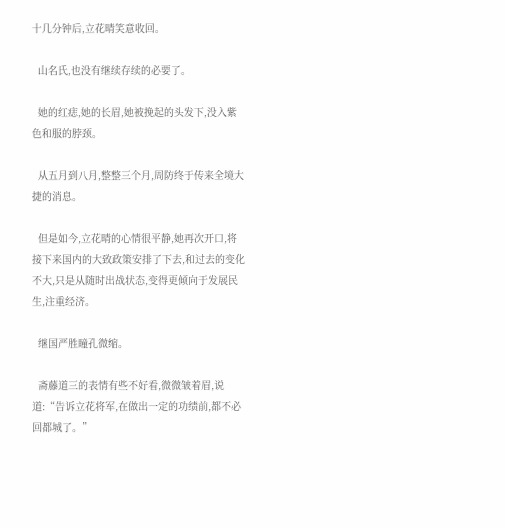十几分钟后,立花晴笑意收回。

  山名氏,也没有继续存续的必要了。

  她的红痣,她的长眉,她被挽起的头发下,没入紫色和服的脖颈。

  从五月到八月,整整三个月,周防终于传来全境大捷的消息。

  但是如今,立花晴的心情很平静,她再次开口,将接下来国内的大致政策安排了下去,和过去的变化不大,只是从随时出战状态,变得更倾向于发展民生,注重经济。

  继国严胜瞳孔微缩。

  斋藤道三的表情有些不好看,微微皱着眉,说道:“告诉立花将军,在做出一定的功绩前,都不必回都城了。”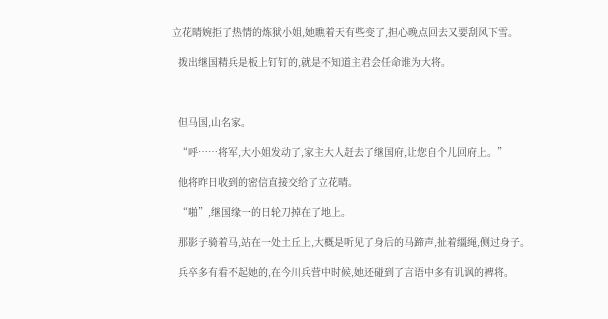立花晴婉拒了热情的炼狱小姐,她瞧着天有些变了,担心晚点回去又要刮风下雪。

  拨出继国精兵是板上钉钉的,就是不知道主君会任命谁为大将。



  但马国,山名家。

  “呼……将军,大小姐发动了,家主大人赶去了继国府,让您自个儿回府上。”

  他将昨日收到的密信直接交给了立花晴。

  “啪”,继国缘一的日轮刀掉在了地上。

  那影子骑着马,站在一处土丘上,大概是听见了身后的马蹄声,扯着缰绳,侧过身子。

  兵卒多有看不起她的,在今川兵营中时候,她还碰到了言语中多有讥讽的裨将。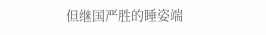但继国严胜的睡姿端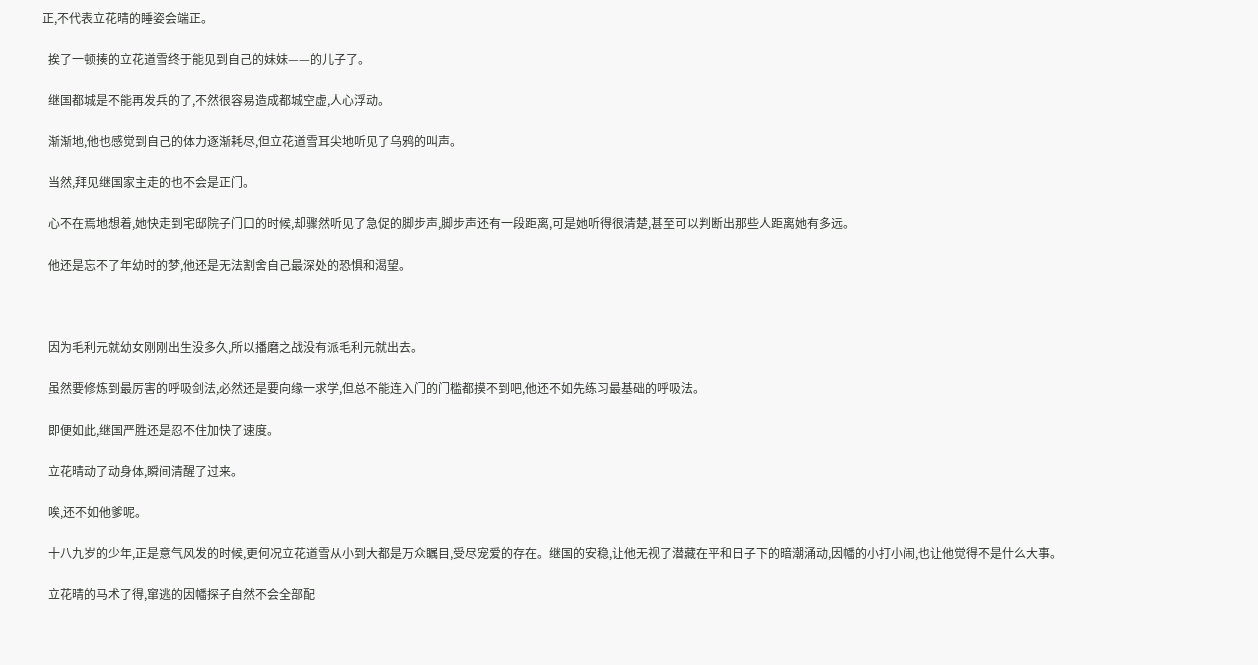正,不代表立花晴的睡姿会端正。

  挨了一顿揍的立花道雪终于能见到自己的妹妹——的儿子了。

  继国都城是不能再发兵的了,不然很容易造成都城空虚,人心浮动。

  渐渐地,他也感觉到自己的体力逐渐耗尽,但立花道雪耳尖地听见了乌鸦的叫声。

  当然,拜见继国家主走的也不会是正门。

  心不在焉地想着,她快走到宅邸院子门口的时候,却骤然听见了急促的脚步声,脚步声还有一段距离,可是她听得很清楚,甚至可以判断出那些人距离她有多远。

  他还是忘不了年幼时的梦,他还是无法割舍自己最深处的恐惧和渴望。



  因为毛利元就幼女刚刚出生没多久,所以播磨之战没有派毛利元就出去。

  虽然要修炼到最厉害的呼吸剑法,必然还是要向缘一求学,但总不能连入门的门槛都摸不到吧,他还不如先练习最基础的呼吸法。

  即便如此,继国严胜还是忍不住加快了速度。

  立花晴动了动身体,瞬间清醒了过来。

  唉,还不如他爹呢。

  十八九岁的少年,正是意气风发的时候,更何况立花道雪从小到大都是万众瞩目,受尽宠爱的存在。继国的安稳,让他无视了潜藏在平和日子下的暗潮涌动,因幡的小打小闹,也让他觉得不是什么大事。

  立花晴的马术了得,窜逃的因幡探子自然不会全部配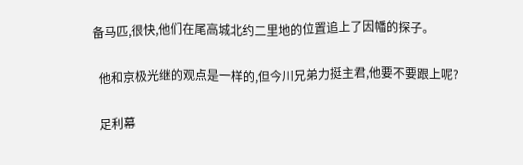备马匹,很快,他们在尾高城北约二里地的位置追上了因幡的探子。

  他和京极光继的观点是一样的,但今川兄弟力挺主君,他要不要跟上呢?

  足利幕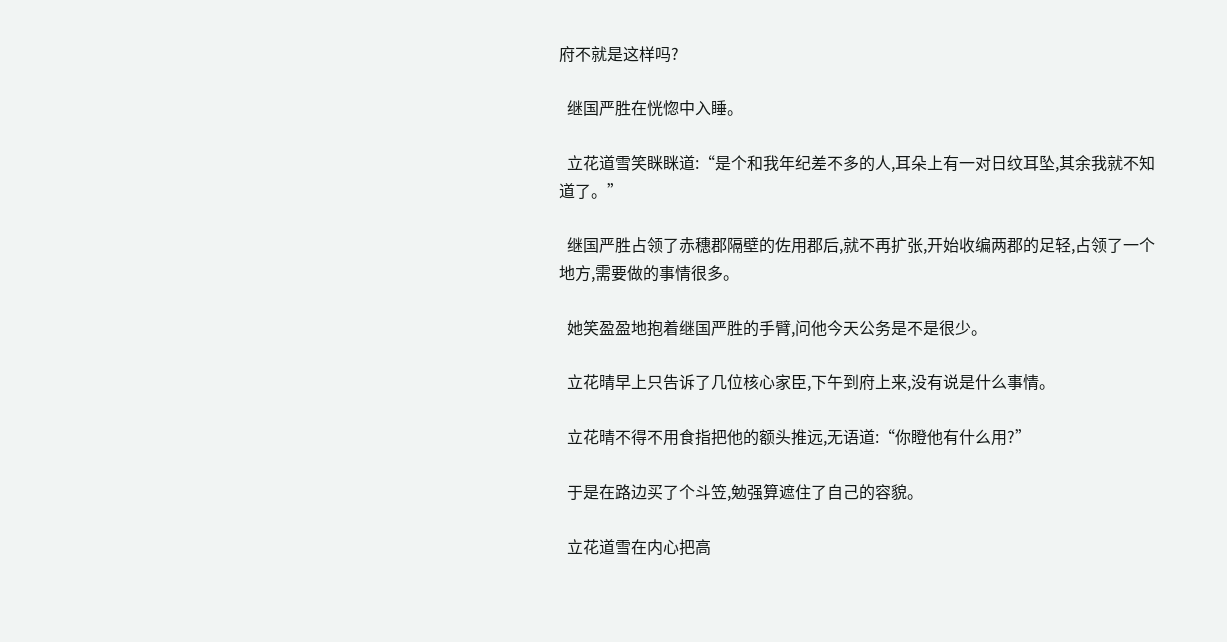府不就是这样吗?

  继国严胜在恍惚中入睡。

  立花道雪笑眯眯道:“是个和我年纪差不多的人,耳朵上有一对日纹耳坠,其余我就不知道了。”

  继国严胜占领了赤穗郡隔壁的佐用郡后,就不再扩张,开始收编两郡的足轻,占领了一个地方,需要做的事情很多。

  她笑盈盈地抱着继国严胜的手臂,问他今天公务是不是很少。

  立花晴早上只告诉了几位核心家臣,下午到府上来,没有说是什么事情。

  立花晴不得不用食指把他的额头推远,无语道:“你瞪他有什么用?”

  于是在路边买了个斗笠,勉强算遮住了自己的容貌。

  立花道雪在内心把高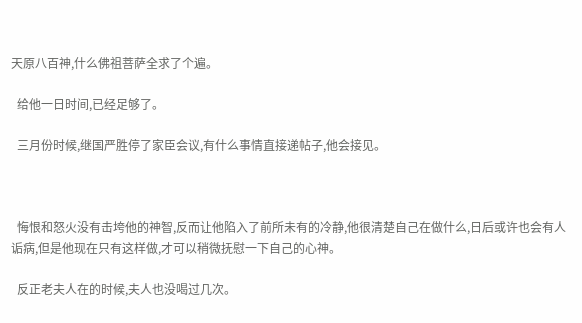天原八百神,什么佛祖菩萨全求了个遍。

  给他一日时间,已经足够了。

  三月份时候,继国严胜停了家臣会议,有什么事情直接递帖子,他会接见。



  悔恨和怒火没有击垮他的神智,反而让他陷入了前所未有的冷静,他很清楚自己在做什么,日后或许也会有人诟病,但是他现在只有这样做,才可以稍微抚慰一下自己的心神。

  反正老夫人在的时候,夫人也没喝过几次。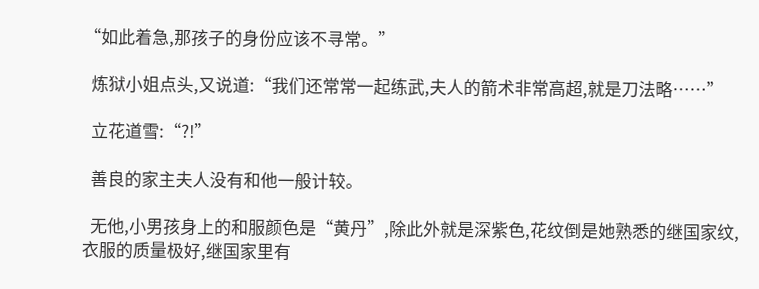“如此着急,那孩子的身份应该不寻常。”

  炼狱小姐点头,又说道:“我们还常常一起练武,夫人的箭术非常高超,就是刀法略……”

  立花道雪:“?!”

  善良的家主夫人没有和他一般计较。

  无他,小男孩身上的和服颜色是“黄丹”,除此外就是深紫色,花纹倒是她熟悉的继国家纹,衣服的质量极好,继国家里有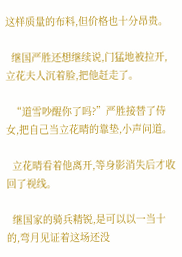这样质量的布料,但价格也十分昂贵。

  继国严胜还想继续说,门猛地被拉开,立花夫人沉着脸,把他赶走了。

  “道雪吵醒你了吗?”严胜接替了侍女,把自己当立花晴的靠垫,小声问道。

  立花晴看着他离开,等身影消失后才收回了视线。

  继国家的骑兵精锐,是可以以一当十的,弯月见证着这场还没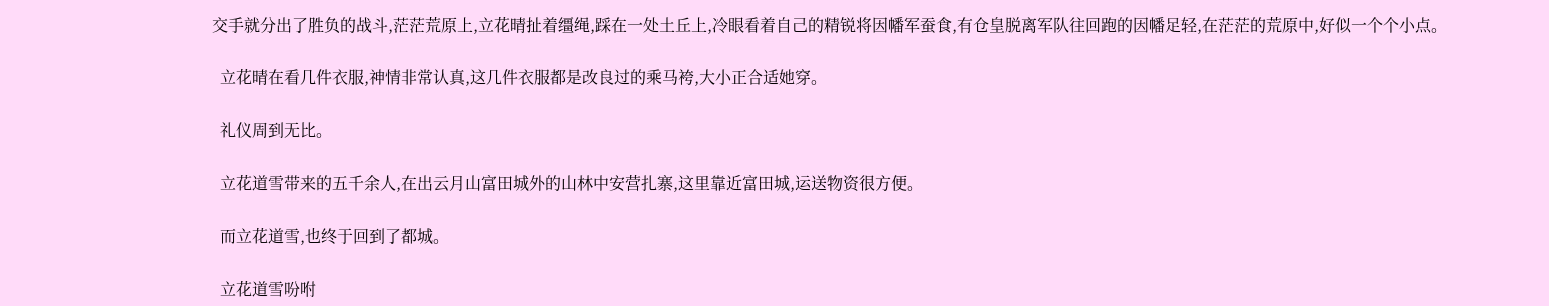交手就分出了胜负的战斗,茫茫荒原上,立花晴扯着缰绳,踩在一处土丘上,冷眼看着自己的精锐将因幡军蚕食,有仓皇脱离军队往回跑的因幡足轻,在茫茫的荒原中,好似一个个小点。

  立花晴在看几件衣服,神情非常认真,这几件衣服都是改良过的乘马袴,大小正合适她穿。

  礼仪周到无比。

  立花道雪带来的五千余人,在出云月山富田城外的山林中安营扎寨,这里靠近富田城,运送物资很方便。

  而立花道雪,也终于回到了都城。

  立花道雪吩咐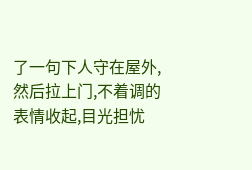了一句下人守在屋外,然后拉上门,不着调的表情收起,目光担忧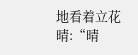地看着立花晴:“晴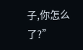子,你怎么了?”